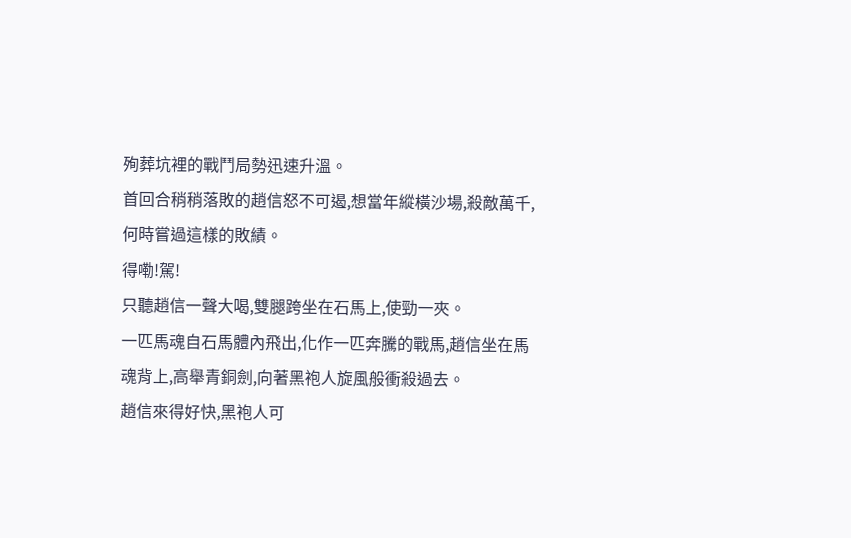殉葬坑裡的戰鬥局勢迅速升溫。
首回合稍稍落敗的趙信怒不可遏,想當年縱橫沙場,殺敵萬千,何時嘗過這樣的敗績。
得嘞!駕!
只聽趙信一聲大喝,雙腿跨坐在石馬上,使勁一夾。
一匹馬魂自石馬體內飛出,化作一匹奔騰的戰馬,趙信坐在馬魂背上,高舉青銅劍,向著黑袍人旋風般衝殺過去。
趙信來得好快,黑袍人可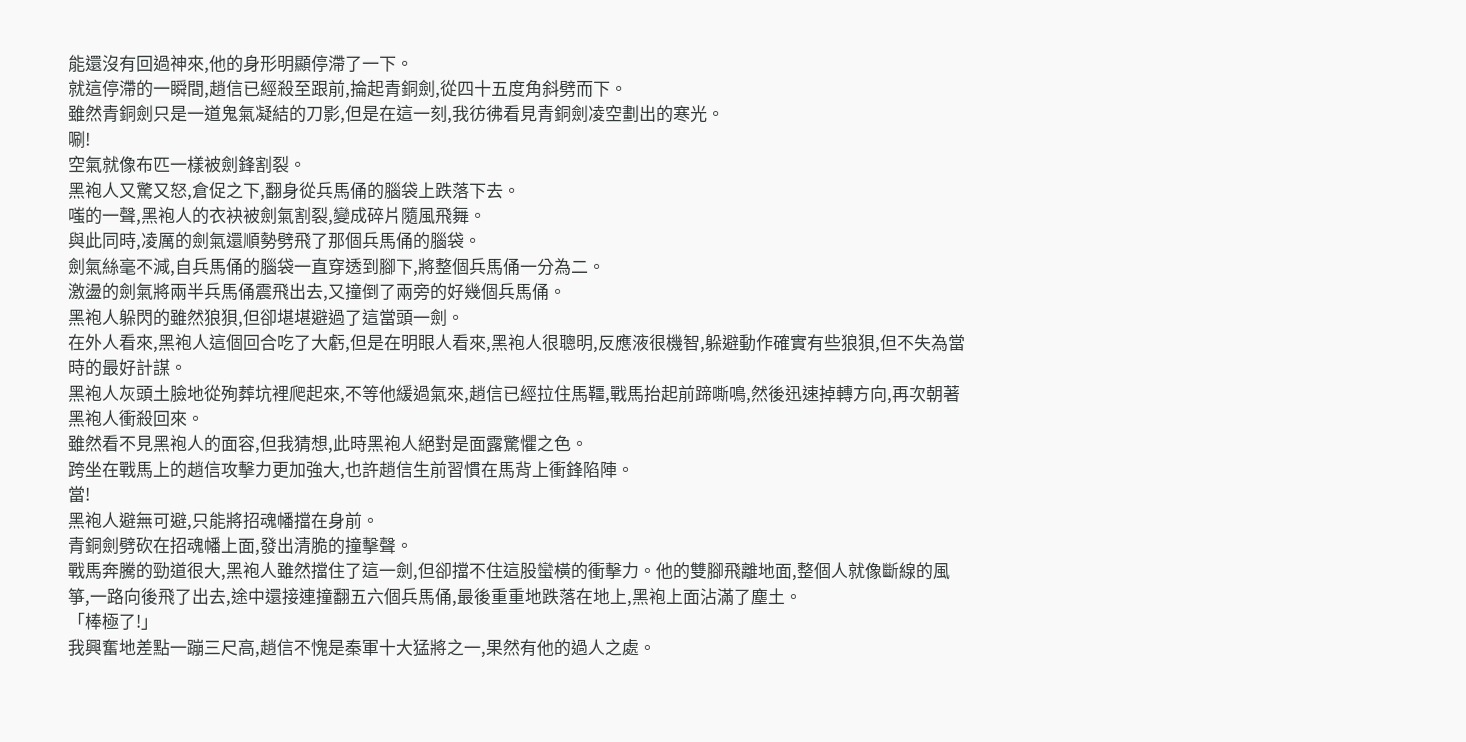能還沒有回過神來,他的身形明顯停滯了一下。
就這停滯的一瞬間,趙信已經殺至跟前,掄起青銅劍,從四十五度角斜劈而下。
雖然青銅劍只是一道鬼氣凝結的刀影,但是在這一刻,我彷彿看見青銅劍凌空劃出的寒光。
唰!
空氣就像布匹一樣被劍鋒割裂。
黑袍人又驚又怒,倉促之下,翻身從兵馬俑的腦袋上跌落下去。
嗤的一聲,黑袍人的衣袂被劍氣割裂,變成碎片隨風飛舞。
與此同時,凌厲的劍氣還順勢劈飛了那個兵馬俑的腦袋。
劍氣絲毫不減,自兵馬俑的腦袋一直穿透到腳下,將整個兵馬俑一分為二。
激盪的劍氣將兩半兵馬俑震飛出去,又撞倒了兩旁的好幾個兵馬俑。
黑袍人躲閃的雖然狼狽,但卻堪堪避過了這當頭一劍。
在外人看來,黑袍人這個回合吃了大虧,但是在明眼人看來,黑袍人很聰明,反應液很機智,躲避動作確實有些狼狽,但不失為當時的最好計謀。
黑袍人灰頭土臉地從殉葬坑裡爬起來,不等他緩過氣來,趙信已經拉住馬韁,戰馬抬起前蹄嘶鳴,然後迅速掉轉方向,再次朝著黑袍人衝殺回來。
雖然看不見黑袍人的面容,但我猜想,此時黑袍人絕對是面露驚懼之色。
跨坐在戰馬上的趙信攻擊力更加強大,也許趙信生前習慣在馬背上衝鋒陷陣。
當!
黑袍人避無可避,只能將招魂幡擋在身前。
青銅劍劈砍在招魂幡上面,發出清脆的撞擊聲。
戰馬奔騰的勁道很大,黑袍人雖然擋住了這一劍,但卻擋不住這股蠻橫的衝擊力。他的雙腳飛離地面,整個人就像斷線的風箏,一路向後飛了出去,途中還接連撞翻五六個兵馬俑,最後重重地跌落在地上,黑袍上面沾滿了塵土。
「棒極了!」
我興奮地差點一蹦三尺高,趙信不愧是秦軍十大猛將之一,果然有他的過人之處。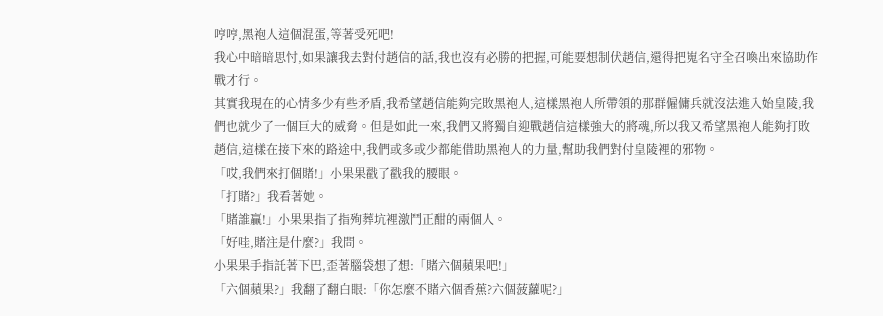哼哼,黑袍人這個混蛋,等著受死吧!
我心中暗暗思忖,如果讓我去對付趙信的話,我也沒有必勝的把握,可能要想制伏趙信,還得把嵬名守全召喚出來協助作戰才行。
其實我現在的心情多少有些矛盾,我希望趙信能夠完敗黑袍人,這樣黑袍人所帶領的那群僱傭兵就沒法進入始皇陵,我們也就少了一個巨大的威脅。但是如此一來,我們又將獨自迎戰趙信這樣強大的將魂,所以我又希望黑袍人能夠打敗趙信,這樣在接下來的路途中,我們或多或少都能借助黑袍人的力量,幫助我們對付皇陵裡的邪物。
「哎,我們來打個賭!」小果果戳了戳我的腰眼。
「打賭?」我看著她。
「賭誰贏!」小果果指了指殉葬坑裡激鬥正酣的兩個人。
「好哇,賭注是什麼?」我問。
小果果手指託著下巴,歪著腦袋想了想:「賭六個蘋果吧!」
「六個蘋果?」我翻了翻白眼:「你怎麼不賭六個香蕉?六個菠蘿呢?」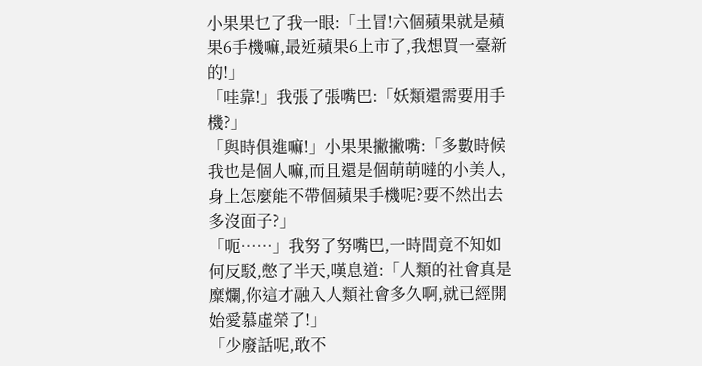小果果乜了我一眼:「土冒!六個蘋果就是蘋果6手機嘛,最近蘋果6上市了,我想買一臺新的!」
「哇靠!」我張了張嘴巴:「妖類還需要用手機?」
「與時俱進嘛!」小果果撇撇嘴:「多數時候我也是個人嘛,而且還是個萌萌噠的小美人,身上怎麼能不帶個蘋果手機呢?要不然出去多沒面子?」
「呃……」我努了努嘴巴,一時間竟不知如何反駁,憋了半天,嘆息道:「人類的社會真是糜爛,你這才融入人類社會多久啊,就已經開始愛慕虛榮了!」
「少廢話呢,敢不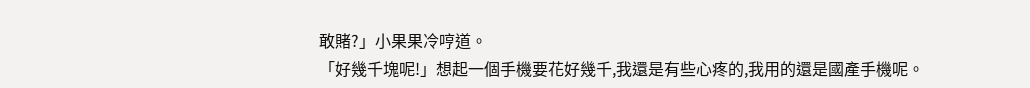敢賭?」小果果冷哼道。
「好幾千塊呢!」想起一個手機要花好幾千,我還是有些心疼的,我用的還是國產手機呢。